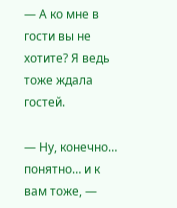— А ко мне в гости вы не хотите? Я ведь тоже ждала гостей.

— Ну, конечно… понятно… и к вам тоже, —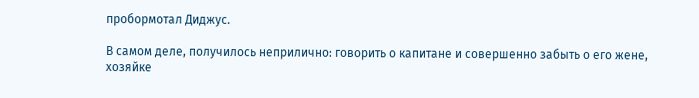пробормотал Диджус.

В самом деле, получилось неприлично: говорить о капитане и совершенно забыть о его жене, хозяйке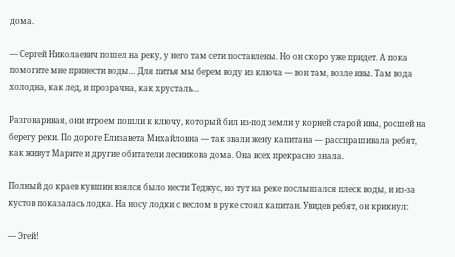дома.

— Сергей Николаевич пошел на реку, у него там сети поставлены. Но он скоро уже придет. А пока помогите мне принести воды… Для питья мы берем воду из ключа — вон там, возле ивы. Там вода холодна, как лед, и прозрачна, как хрусталь…

Разговаривая, они втроем пошли к ключу, который бил из-под земли у корней старой ивы, росшей на берегу реки. По дороге Елизавета Михайловна — так звали жену капитана — расспрашивала ребят, как живут Марите и другие обитатели лесникова дома. Она всех прекрасно знала.

Полный до краев кувшин взялся было нести Теджус, но тут на реке послышался плеск воды, и из-за кустов показалась лодка. На носу лодки с веслом в руке стоял капитан. Увидев ребят, он крикнул:

— Эгей!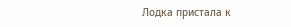Лодка пристала к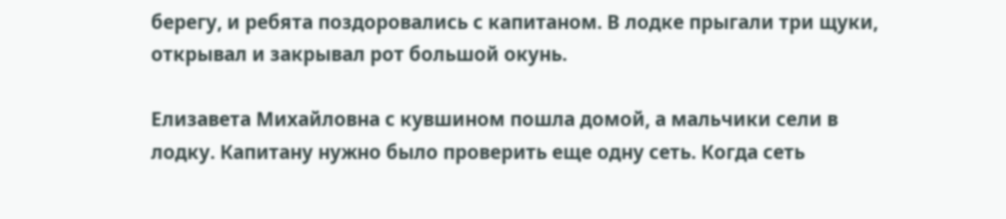берегу, и ребята поздоровались с капитаном. В лодке прыгали три щуки, открывал и закрывал рот большой окунь.

Елизавета Михайловна с кувшином пошла домой, а мальчики сели в лодку. Капитану нужно было проверить еще одну сеть. Когда сеть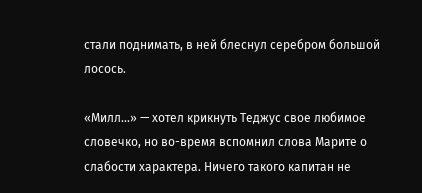стали поднимать, в ней блеснул серебром большой лосось.

«Милл…» — хотел крикнуть Теджус свое любимое словечко, но во-время вспомнил слова Марите о слабости характера. Ничего такого капитан не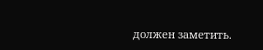должен заметить.